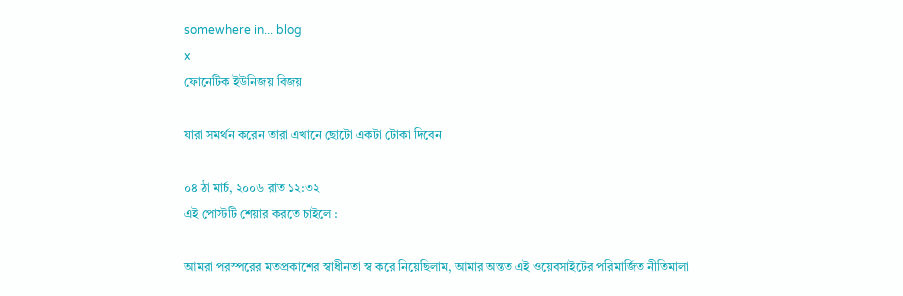somewhere in... blog
x
ফোনেটিক ইউনিজয় বিজয়

যারা সমর্থন করেন তারা এখানে ছোটো একটা টোকা দিবেন

০৪ ঠা মার্চ, ২০০৬ রাত ১২:৩২
এই পোস্টটি শেয়ার করতে চাইলে :

আমরা পরস্পরের মতপ্রকাশের স্বাধীনতা স্ব করে নিয়েছিলাম, আমার অন্তত এই ওয়েবসাইটের পরিমার্জিত নীতিমালা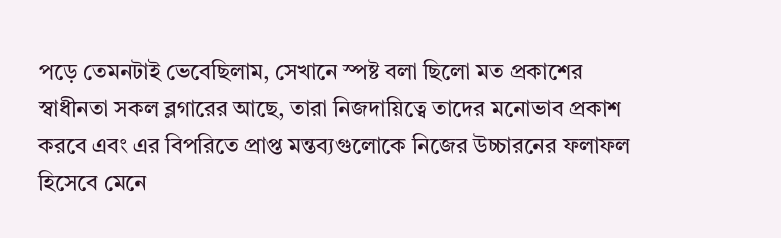পড়ে তেমনটাই ভেবেছিলাম, সেখানে স্পষ্ট বলা ছিলো মত প্রকাশের স্বাধীনতা সকল ব্লগারের আছে, তারা নিজদায়িত্বে তাদের মনোভাব প্রকাশ করবে এবং এর বিপরিতে প্রাপ্ত মন্তব্যগুলোকে নিজের উচ্চারনের ফলাফল হিসেবে মেনে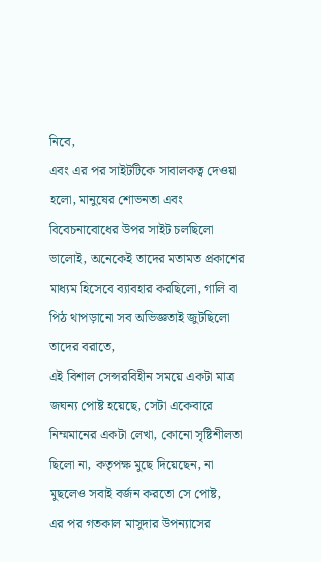নিবে,
এবং এর পর সাইটটিকে সাবালকত্ব দেওয়া হলো, মানুষের শোভনতা এবং বিবেচনাবোধের উপর সাইট চলছিলো ভালোই, অনেকেই তাদের মতামত প্রকাশের মাধ্যম হিসেবে ব্যাবহার করছিলো, গালি বা পিঠ থাপড়ানো সব অভিজ্ঞতাই জুটছিলো তাদের বরাতে,
এই বিশাল সেন্সরবিহীন সময়ে একটা মাত্র জঘন্য পোষ্ট হয়েছে, সেটা একেবারে নিম্মমানের একটা লেখা, কোনো সৃষ্টিশীলতা ছিলো না, কতৃপক্ষ মুছে দিয়েছেন, না মুছলেও সবাই বর্জন করতো সে পোষ্ট,
এর পর গতকাল মাসুদার উপন্যাসের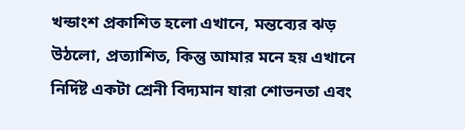খন্ডাংশ প্রকাশিত হলো এখানে, মন্তব্যের ঝড় উঠলো, প্রত্যাশিত, কিন্তু আমার মনে হয় এখানে নির্দিষ্ট একটা শ্রেনী বিদ্যমান যারা শোভনতা এবং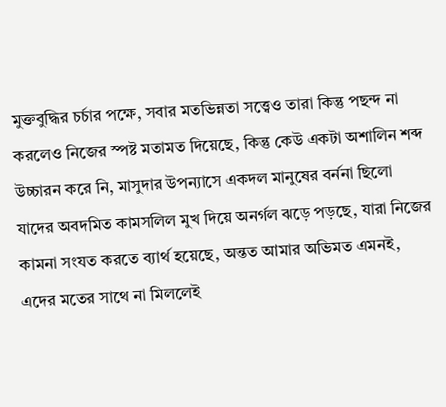মুক্তবুদ্ধির চর্চার পক্ষে, সবার মতভিন্নতা সত্ত্বেও তারা কিন্তু পছন্দ না করলেও নিজের স্পষ্ট মতামত দিয়েছে, কিন্তু কেউ একটা অশালিন শব্দ উচ্চারন করে নি, মাসুদার উপন্যাসে একদল মানুষের বর্ননা ছিলো যাদের অবদমিত কামসলিল মুখ দিয়ে অনর্গল ঝড়ে পড়ছে, যারা নিজের কামনা সংযত করতে ব্যার্থ হয়েছে, অন্তত আমার অভিমত এমনই, এদের মতের সাথে না মিললেই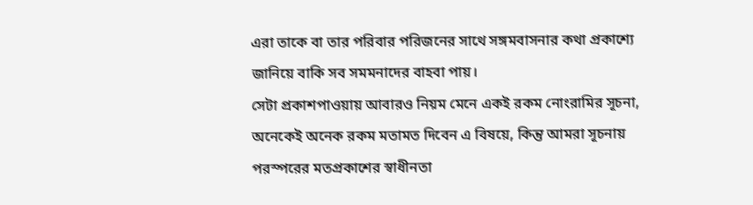এরা তাকে বা তার পরিবার পরিজনের সাথে সঙ্গমবাসনার কথা প্রকাশ্যে জানিয়ে বাকি সব সমমনাদের বাহবা পায়।
সেটা প্রকাশপাওয়ায় আবারও নিয়ম মেনে একই রকম নোংরামির সূচনা, অনেকেই অনেক রকম মতামত দিবেন এ বিষয়ে, কিন্তু আমরা সূচনায় পরস্পরের মতপ্রকাশের স্বাধীনতা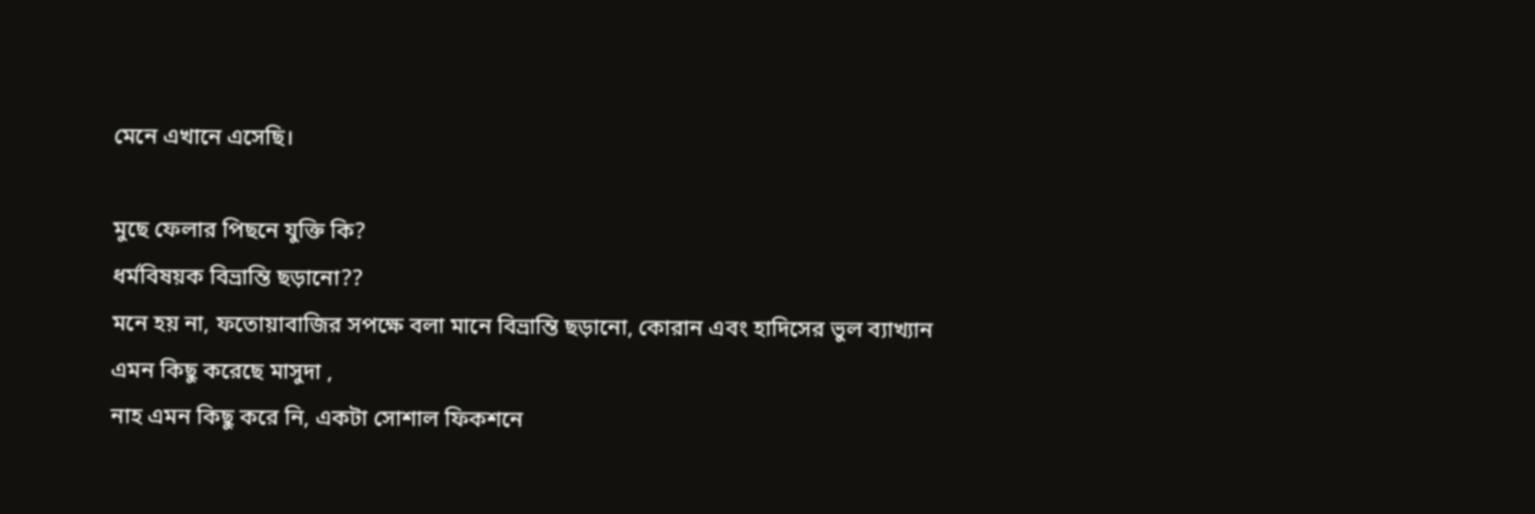মেনে এখানে এসেছি।

মুছে ফেলার পিছনে যুক্তি কি?
ধর্মবিষয়ক বিভ্রান্তি ছড়ানো??
মনে হয় না, ফতোয়াবাজির সপক্ষে বলা মানে বিভ্রান্তি ছড়ানো, কোরান এবং হাদিসের ভুল ব্যাখ্যান এমন কিছু করেছে মাসুদা ,
নাহ এমন কিছু করে নি, একটা সোশাল ফিকশনে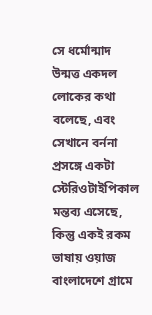সে ধর্মোন্মাদ উন্মত্ত একদল লোকের কথা বলেছে, এবং সেখানে বর্ননা প্রসঙ্গে একটা স্টেরিওটাইপিকাল মন্তব্য এসেছে, কিন্তু একই রকম ভাষায় ওয়াজ বাংলাদেশে গ্রামে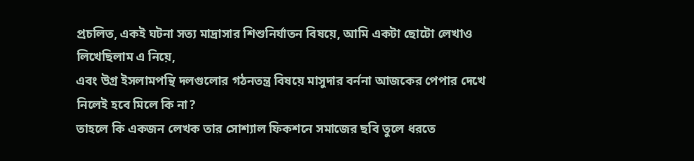প্রচলিত, একই ঘটনা সত্য মাদ্রাসার শিশুনির্যাতন বিষয়ে, আমি একটা ছোটো লেখাও লিখেছিলাম এ নিয়ে,
এবং উগ্র ইসলামপন্থি দলগুলোর গঠনতন্ত্র বিষয়ে মাসুদার বর্ননা আজকের পেপার দেখে নিলেই হবে মিলে কি না?
তাহলে কি একজন লেখক তার সোশ্যাল ফিকশনে সমাজের ছবি তুলে ধরতে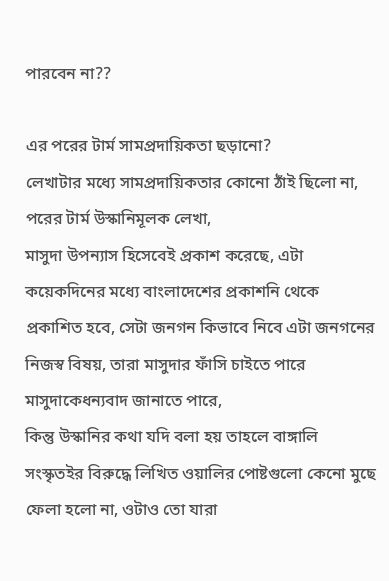পারবেন না??

এর পরের টার্ম সামপ্রদায়িকতা ছড়ানো?
লেখাটার মধ্যে সামপ্রদায়িকতার কোনো ঠাঁই ছিলো না,
পরের টার্ম উস্কানিমূলক লেখা,
মাসুদা উপন্যাস হিসেবেই প্রকাশ করেছে, এটা কয়েকদিনের মধ্যে বাংলাদেশের প্রকাশনি থেকে প্রকাশিত হবে, সেটা জনগন কিভাবে নিবে এটা জনগনের নিজস্ব বিষয়, তারা মাসুদার ফাঁসি চাইতে পারে মাসুদাকেধন্যবাদ জানাতে পারে,
কিন্তু উস্কানির কথা যদি বলা হয় তাহলে বাঙ্গালি সংস্কৃতইর বিরুদ্ধে লিখিত ওয়ালির পোষ্টগুলো কেনো মুছে ফেলা হলো না, ওটাও তো যারা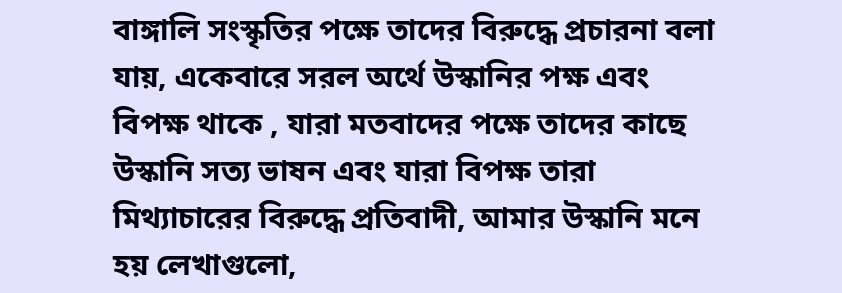বাঙ্গালি সংস্কৃতির পক্ষে তাদের বিরুদ্ধে প্রচারনা বলা যায়, একেবারে সরল অর্থে উস্কানির পক্ষ এবং বিপক্ষ থাকে , যারা মতবাদের পক্ষে তাদের কাছে উস্কানি সত্য ভাষন এবং যারা বিপক্ষ তারা মিথ্যাচারের বিরুদ্ধে প্রতিবাদী, আমার উস্কানি মনে হয় লেখাগুলো,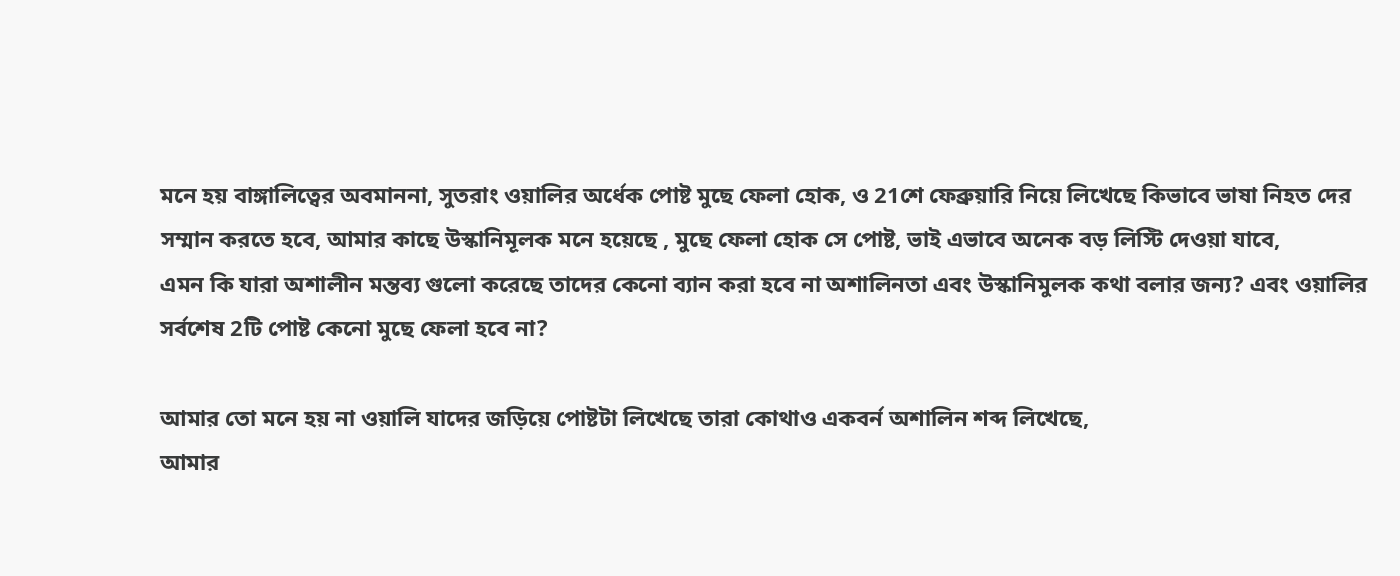মনে হয় বাঙ্গালিত্বের অবমাননা, সুতরাং ওয়ালির অর্ধেক পোষ্ট মুছে ফেলা হোক, ও 21শে ফেব্রুয়ারি নিয়ে লিখেছে কিভাবে ভাষা নিহত দের সম্মান করতে হবে, আমার কাছে উস্কানিমূলক মনে হয়েছে , মুছে ফেলা হোক সে পোষ্ট, ভাই এভাবে অনেক বড় লিস্টি দেওয়া যাবে,
এমন কি যারা অশালীন মন্তব্য গুলো করেছে তাদের কেনো ব্যান করা হবে না অশালিনতা এবং উস্কানিমুলক কথা বলার জন্য? এবং ওয়ালির সর্বশেষ 2টি পোষ্ট কেনো মুছে ফেলা হবে না?

আমার তো মনে হয় না ওয়ালি যাদের জড়িয়ে পোষ্টটা লিখেছে তারা কোথাও একবর্ন অশালিন শব্দ লিখেছে,
আমার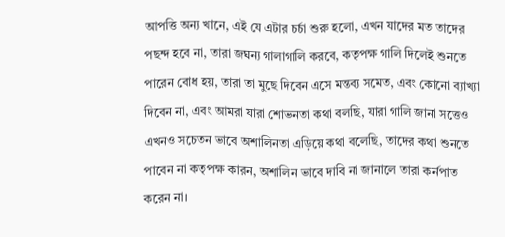আপত্তি অন্য খানে, এই যে এটার চর্চা শুরু হলো, এখন যাদের মত তাদের পছন্দ হবে না, তারা জঘন্য গালাগালি করবে, কতৃপক্ষ গালি দিলেই শুনতে পারেন বোধ হয়, তারা তা মুছে দিবেন এসে মন্তব্য সমেত, এবং কোনো ব্যাখ্যা দিবেন না, এবং আমরা যারা শোভনতা কথা বলছি, যারা গালি জানা সত্তেও এখনও সচেতন ভাবে অশালিনতা এড়িয়ে কথা বলেছি, তাদের কথা শুনতে পাবেন না কতৃপক্ষ কারন, অশালিন ভাবে দাবি না জানালে তারা কর্নপাত করেন না।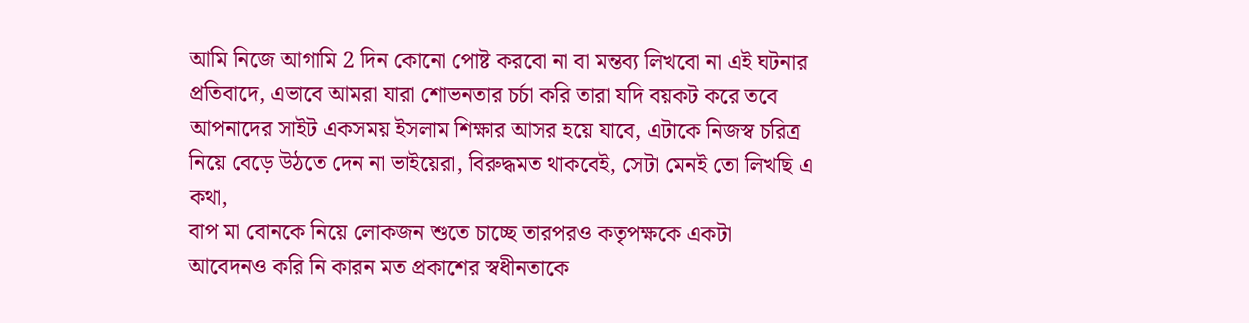আমি নিজে আগামি 2 দিন কোনো পোষ্ট করবো না বা মন্তব্য লিখবো না এই ঘটনার প্রতিবাদে, এভাবে আমরা যারা শোভনতার চর্চা করি তারা যদি বয়কট করে তবে আপনাদের সাইট একসময় ইসলাম শিক্ষার আসর হয়ে যাবে, এটাকে নিজস্ব চরিত্র নিয়ে বেড়ে উঠতে দেন না ভাইয়েরা, বিরুদ্ধমত থাকবেই, সেটা মেনই তো লিখছি এ কথা,
বাপ মা বোনকে নিয়ে লোকজন শুতে চাচ্ছে তারপরও কতৃপক্ষকে একটা আবেদনও করি নি কারন মত প্রকাশের স্বধীনতাকে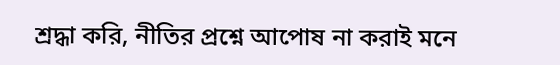শ্রদ্ধা করি, নীতির প্রশ্নে আপোষ না করাই মনে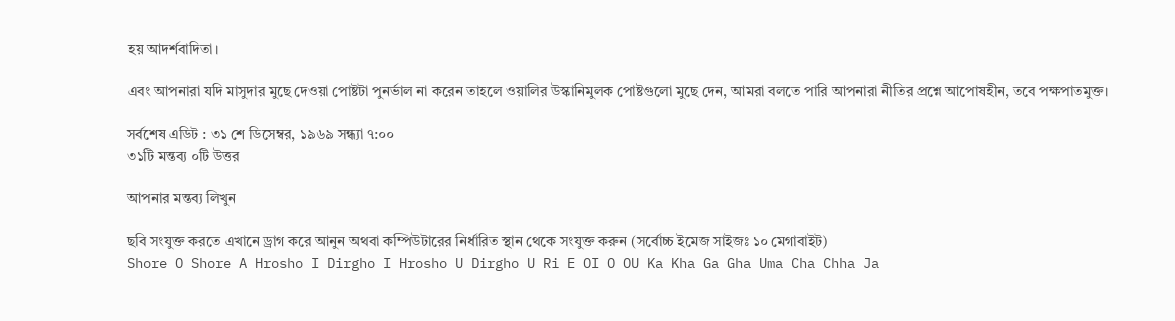হয় আদর্শবাদিতা।

এবং আপনারা যদি মাসুদার মুছে দেওয়া পোষ্টটা পুনর্ভাল না করেন তাহলে ওয়ালির উস্কানিমুলক পোষ্টগুলো মুছে দেন, আমরা বলতে পারি আপনারা নীতির প্রশ্নে আপোষহীন, তবে পক্ষপাতমুক্ত।

সর্বশেষ এডিট : ৩১ শে ডিসেম্বর, ১৯৬৯ সন্ধ্যা ৭:০০
৩১টি মন্তব্য ০টি উত্তর

আপনার মন্তব্য লিখুন

ছবি সংযুক্ত করতে এখানে ড্রাগ করে আনুন অথবা কম্পিউটারের নির্ধারিত স্থান থেকে সংযুক্ত করুন (সর্বোচ্চ ইমেজ সাইজঃ ১০ মেগাবাইট)
Shore O Shore A Hrosho I Dirgho I Hrosho U Dirgho U Ri E OI O OU Ka Kha Ga Gha Uma Cha Chha Ja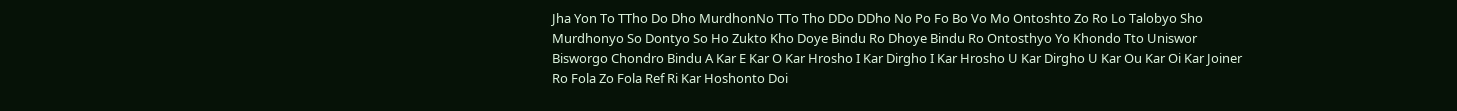Jha Yon To TTho Do Dho MurdhonNo TTo Tho DDo DDho No Po Fo Bo Vo Mo Ontoshto Zo Ro Lo Talobyo Sho Murdhonyo So Dontyo So Ho Zukto Kho Doye Bindu Ro Dhoye Bindu Ro Ontosthyo Yo Khondo Tto Uniswor Bisworgo Chondro Bindu A Kar E Kar O Kar Hrosho I Kar Dirgho I Kar Hrosho U Kar Dirgho U Kar Ou Kar Oi Kar Joiner Ro Fola Zo Fola Ref Ri Kar Hoshonto Doi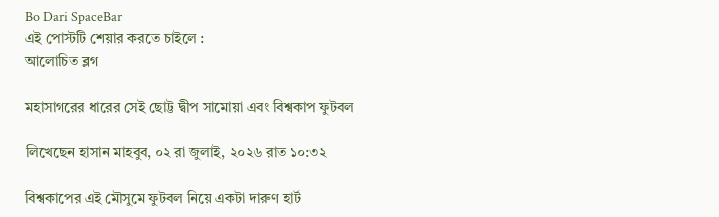Bo Dari SpaceBar
এই পোস্টটি শেয়ার করতে চাইলে :
আলোচিত ব্লগ

মহাসাগরের ধারের সেই ছোট্ট দ্বীপ সামোয়া এবং বিশ্বকাপ ফুটবল

লিখেছেন হাসান মাহবুব, ০২ রা জুলাই, ২০২৬ রাত ১০:৩২

বিশ্বকাপের এই মৌসুমে ফুটবল নিয়ে একটা দারুণ হার্ট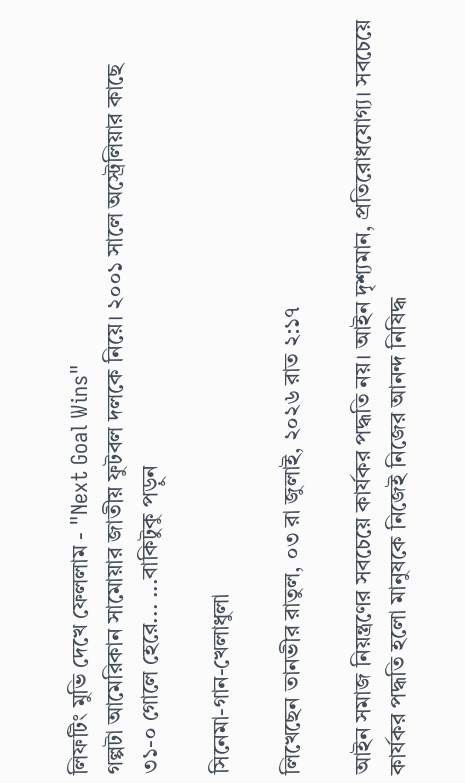লিফটিং মুভি দেখে ফেললাম - "Next Goal Wins"
গল্পটা আমেরিকান সামোয়ার জাতীয় ফুটবল দলকে নিয়ে। ২০০১ সালে অস্ট্রেলিয়ার কাছে ৩১-০ গোলে হেরে... ...বাকিটুকু পড়ুন

সিনেমা-গান-খেলাধুলা

লিখেছেন তানভীর রাতুল, ০৩ রা জুলাই, ২০২৬ রাত ২:১৭

আইন সমাজ নিয়ন্ত্রণের সবচেয়ে কার্যকর পদ্ধতি নয়। আইন দৃশ্যমান, প্রতিরোধযোগ্য। সবচেয়ে কার্যকর পদ্ধতি হলো মানুষকে নিজেই নিজের আনন্দ নিষিদ্ধ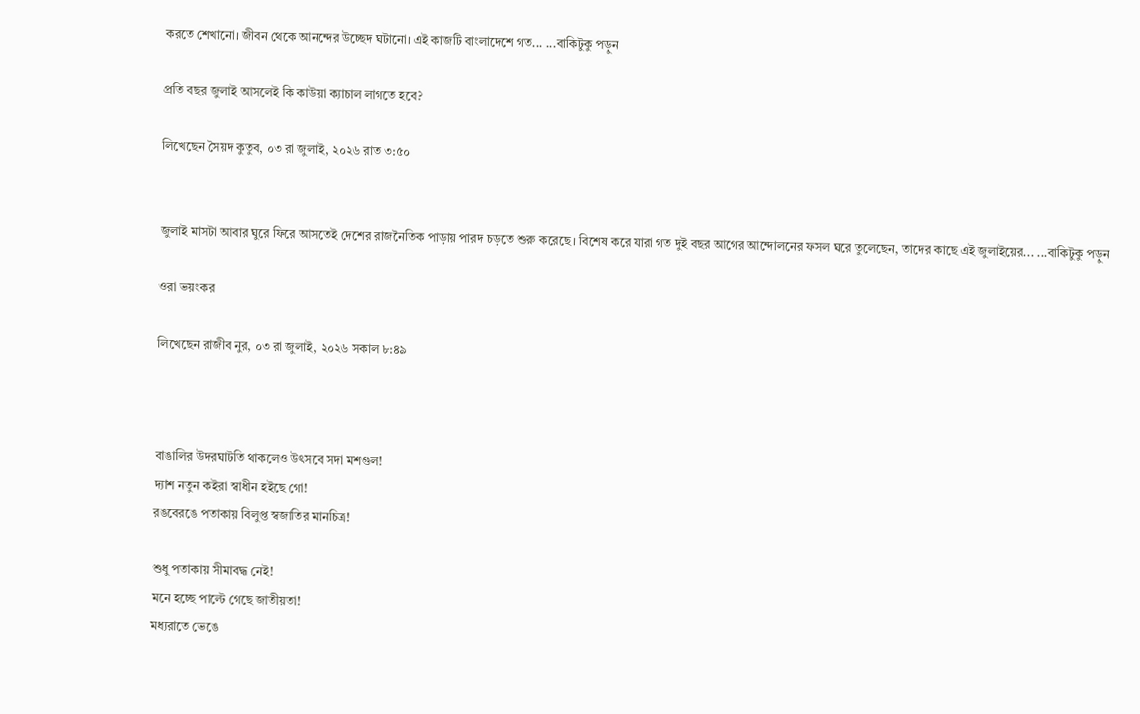করতে শেখানো। জীবন থেকে আনন্দের উচ্ছেদ ঘটানো। এই কাজটি বাংলাদেশে গত... ...বাকিটুকু পড়ুন

প্রতি বছর জুলাই আসলেই কি কাউয়া ক্যাচাল লাগতে হবে?

লিখেছেন সৈয়দ কুতুব, ০৩ রা জুলাই, ২০২৬ রাত ৩:৫০


জুলাই মাসটা আবার ঘুরে ফিরে আসতেই দেশের রাজনৈতিক পাড়ায় পারদ চড়তে শুরু করেছে। বিশেষ করে যারা গত দুই বছর আগের আন্দোলনের ফসল ঘরে তুলেছেন, তাদের কাছে এই জুলাইয়ের... ...বাকিটুকু পড়ুন

ওরা ভয়ংকর

লিখেছেন রাজীব নুর, ০৩ রা জুলাই, ২০২৬ সকাল ৮:৪৯



বাঙালির উদরঘাটতি থাকলেও উৎসবে সদা মশগুল!
দ্যাশ নতুন কইরা স্বাধীন হইছে গো!
রঙবেরঙে পতাকায় বিলুপ্ত স্বজাতির মানচিত্র!

শুধু পতাকায় সীমাবদ্ধ নেই!
মনে হচ্ছে পাল্টে গেছে জাতীয়তা!
মধ্যরাতে ভেঙে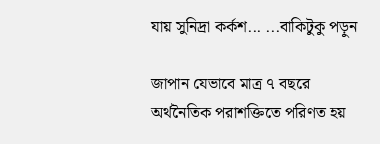যায় সুনিদ্রা কর্কশ... ...বাকিটুকু পড়ুন

জাপান যেভাবে মাত্র ৭ বছরে অর্থনৈতিক পরাশক্তিতে পরিণত হয়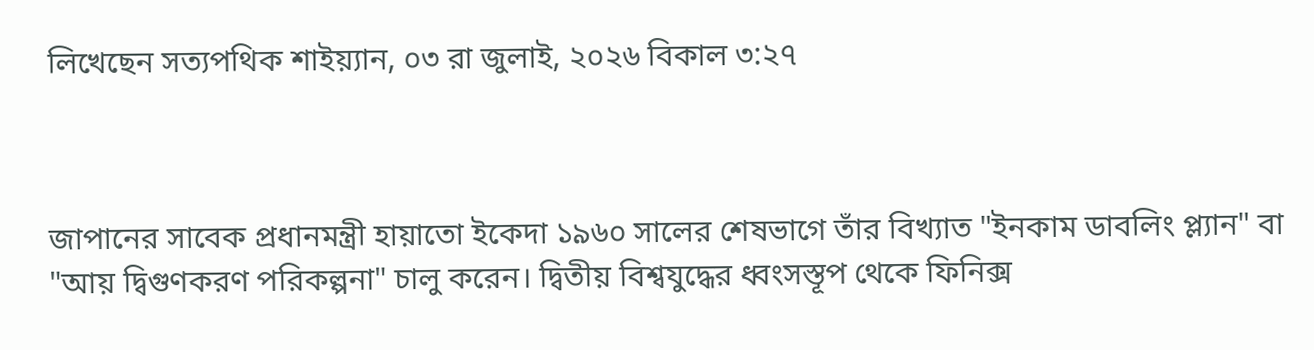লিখেছেন সত্যপথিক শাইয়্যান, ০৩ রা জুলাই, ২০২৬ বিকাল ৩:২৭



জাপানের সাবেক প্রধানমন্ত্রী হায়াতো ইকেদা ১৯৬০ সালের শেষভাগে তাঁর বিখ্যাত "ইনকাম ডাবলিং প্ল্যান" বা "আয় দ্বিগুণকরণ পরিকল্পনা" চালু করেন। দ্বিতীয় বিশ্বযুদ্ধের ধ্বংসস্তূপ থেকে ফিনিক্স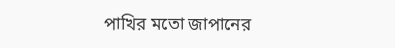পাখির মতো জাপানের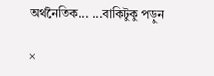অর্থনৈতিক... ...বাকিটুকু পড়ুন

×